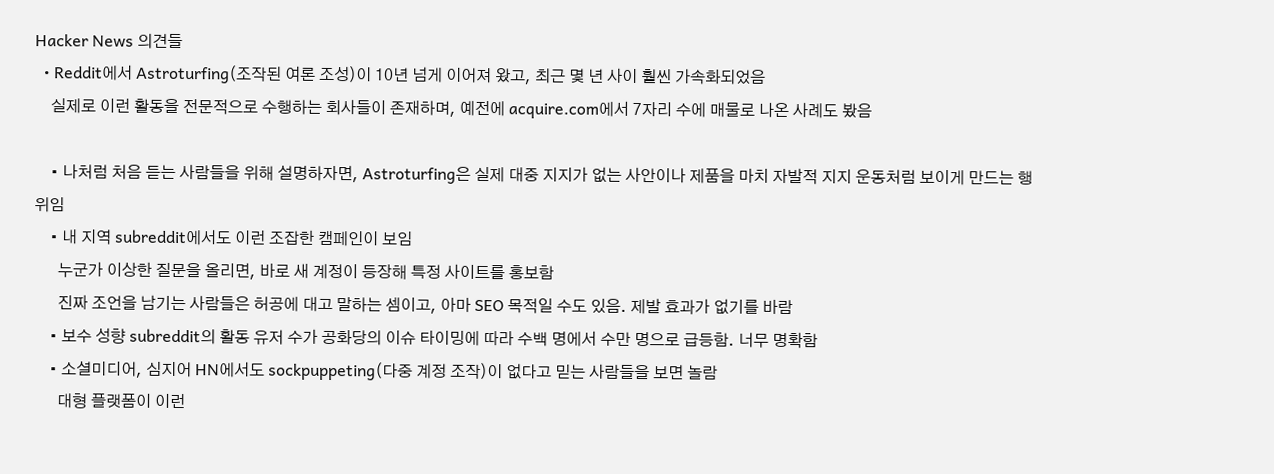Hacker News 의견들
  • Reddit에서 Astroturfing(조작된 여론 조성)이 10년 넘게 이어져 왔고, 최근 몇 년 사이 훨씬 가속화되었음
    실제로 이런 활동을 전문적으로 수행하는 회사들이 존재하며, 예전에 acquire.com에서 7자리 수에 매물로 나온 사례도 봤음

    • 나처럼 처음 듣는 사람들을 위해 설명하자면, Astroturfing은 실제 대중 지지가 없는 사안이나 제품을 마치 자발적 지지 운동처럼 보이게 만드는 행위임
    • 내 지역 subreddit에서도 이런 조잡한 캠페인이 보임
      누군가 이상한 질문을 올리면, 바로 새 계정이 등장해 특정 사이트를 홍보함
      진짜 조언을 남기는 사람들은 허공에 대고 말하는 셈이고, 아마 SEO 목적일 수도 있음. 제발 효과가 없기를 바람
    • 보수 성향 subreddit의 활동 유저 수가 공화당의 이슈 타이밍에 따라 수백 명에서 수만 명으로 급등함. 너무 명확함
    • 소셜미디어, 심지어 HN에서도 sockpuppeting(다중 계정 조작)이 없다고 믿는 사람들을 보면 놀람
      대형 플랫폼이 이런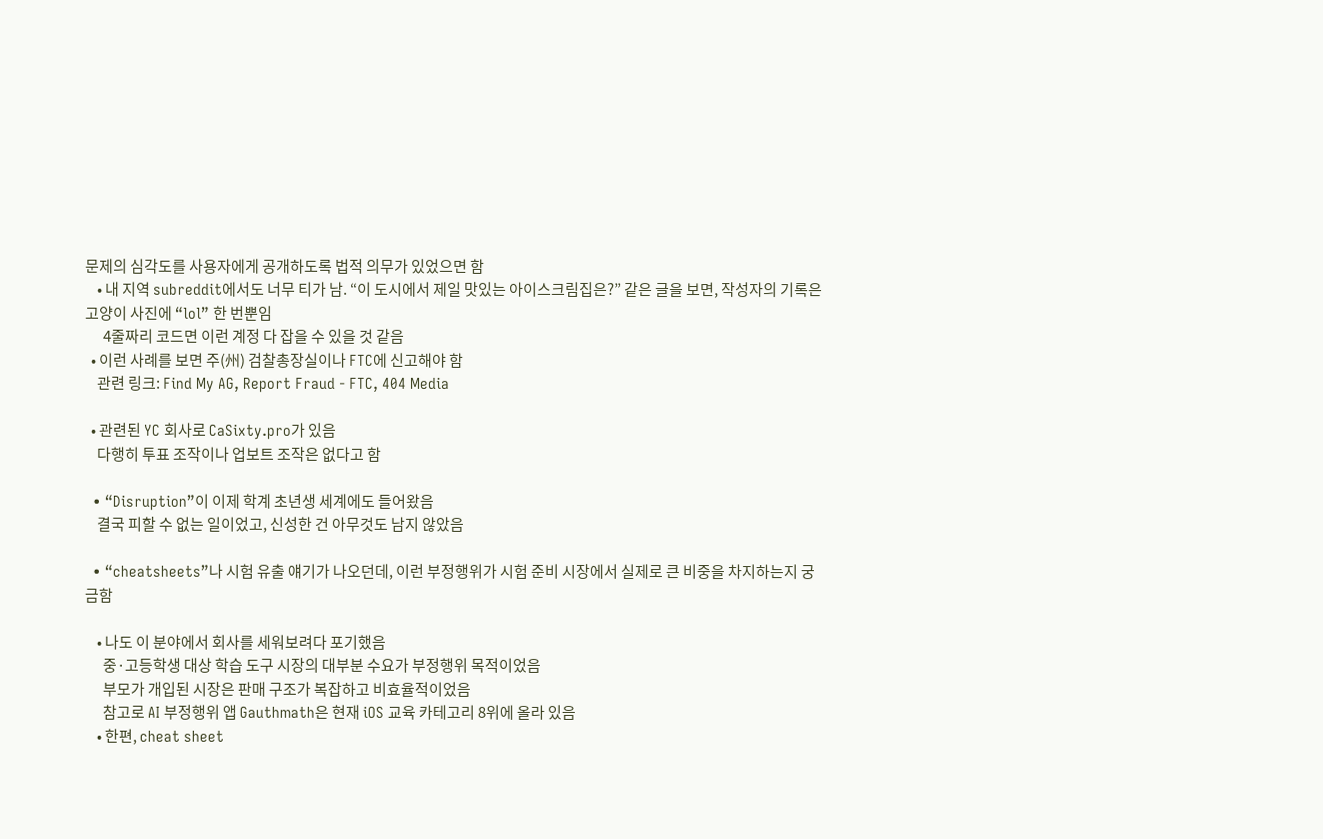문제의 심각도를 사용자에게 공개하도록 법적 의무가 있었으면 함
    • 내 지역 subreddit에서도 너무 티가 남. “이 도시에서 제일 맛있는 아이스크림집은?” 같은 글을 보면, 작성자의 기록은 고양이 사진에 “lol” 한 번뿐임
      4줄짜리 코드면 이런 계정 다 잡을 수 있을 것 같음
  • 이런 사례를 보면 주(州) 검찰총장실이나 FTC에 신고해야 함
    관련 링크: Find My AG, Report Fraud - FTC, 404 Media

  • 관련된 YC 회사로 CaSixty.pro가 있음
    다행히 투표 조작이나 업보트 조작은 없다고 함

  • “Disruption”이 이제 학계 초년생 세계에도 들어왔음
    결국 피할 수 없는 일이었고, 신성한 건 아무것도 남지 않았음

  • “cheatsheets”나 시험 유출 얘기가 나오던데, 이런 부정행위가 시험 준비 시장에서 실제로 큰 비중을 차지하는지 궁금함

    • 나도 이 분야에서 회사를 세워보려다 포기했음
      중·고등학생 대상 학습 도구 시장의 대부분 수요가 부정행위 목적이었음
      부모가 개입된 시장은 판매 구조가 복잡하고 비효율적이었음
      참고로 AI 부정행위 앱 Gauthmath은 현재 iOS 교육 카테고리 8위에 올라 있음
    • 한편, cheat sheet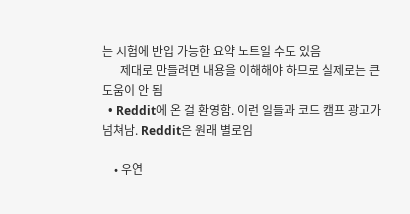는 시험에 반입 가능한 요약 노트일 수도 있음
      제대로 만들려면 내용을 이해해야 하므로 실제로는 큰 도움이 안 됨
  • Reddit에 온 걸 환영함. 이런 일들과 코드 캠프 광고가 넘쳐남. Reddit은 원래 별로임

    • 우연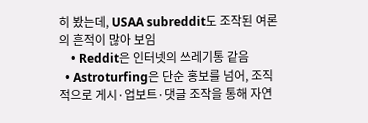히 봤는데, USAA subreddit도 조작된 여론의 흔적이 많아 보임
    • Reddit은 인터넷의 쓰레기통 같음
  • Astroturfing은 단순 홍보를 넘어, 조직적으로 게시·업보트·댓글 조작을 통해 자연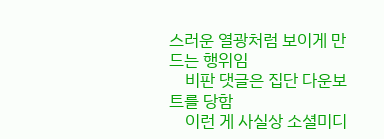스러운 열광처럼 보이게 만드는 행위임
    비판 댓글은 집단 다운보트를 당함
    이런 게 사실상 소셜미디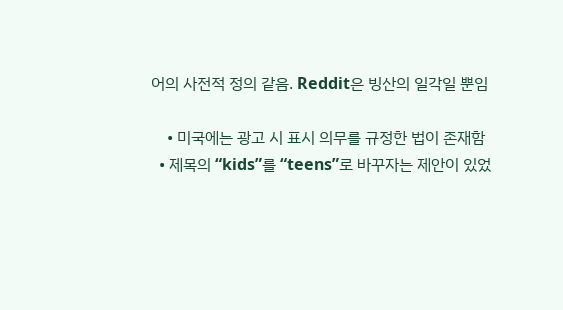어의 사전적 정의 같음. Reddit은 빙산의 일각일 뿐임

    • 미국에는 광고 시 표시 의무를 규정한 법이 존재함
  • 제목의 “kids”를 “teens”로 바꾸자는 제안이 있었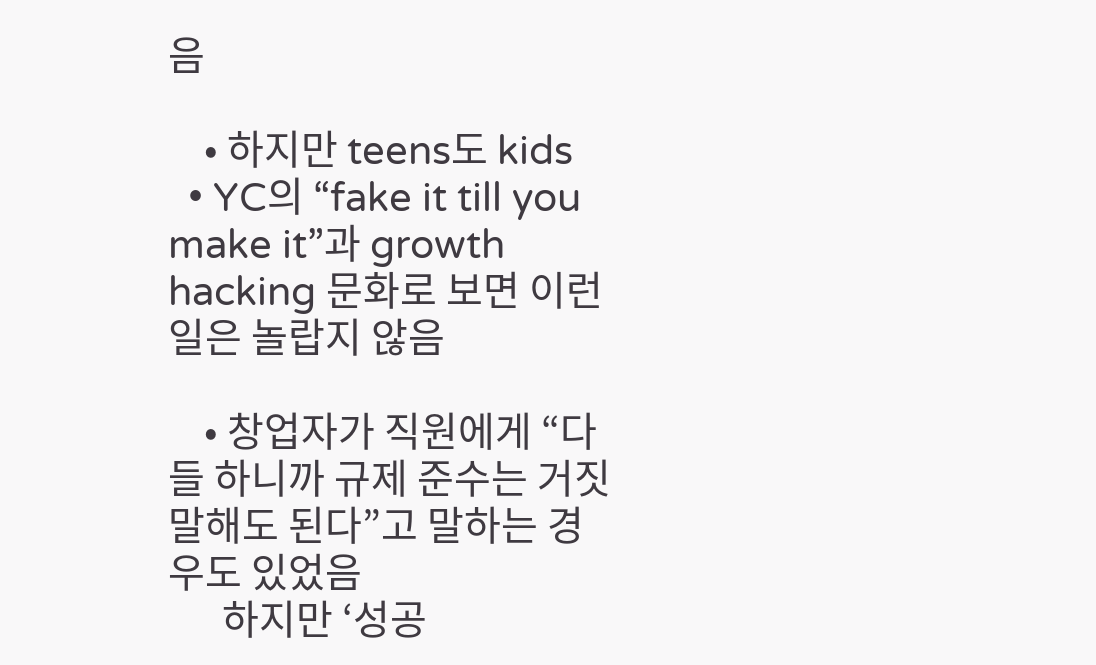음

    • 하지만 teens도 kids
  • YC의 “fake it till you make it”과 growth hacking 문화로 보면 이런 일은 놀랍지 않음

    • 창업자가 직원에게 “다들 하니까 규제 준수는 거짓말해도 된다”고 말하는 경우도 있었음
      하지만 ‘성공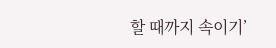할 때까지 속이기’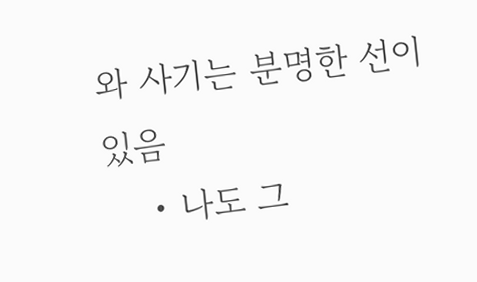와 사기는 분명한 선이 있음
    • 나도 그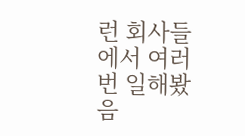런 회사들에서 여러 번 일해봤음